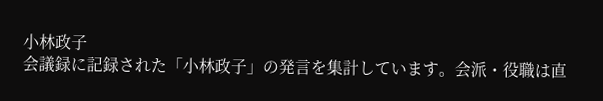小林政子
会議録に記録された「小林政子」の発言を集計しています。会派・役職は直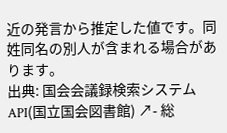近の発言から推定した値です。同姓同名の別人が含まれる場合があります。
出典: 国会会議録検索システム API(国立国会図書館) ↗- 総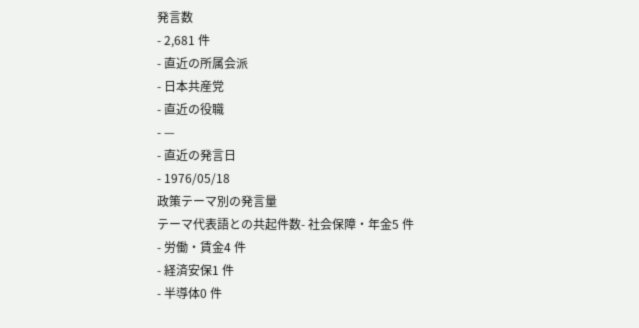発言数
- 2,681 件
- 直近の所属会派
- 日本共産党
- 直近の役職
- —
- 直近の発言日
- 1976/05/18
政策テーマ別の発言量
テーマ代表語との共起件数- 社会保障・年金5 件
- 労働・賃金4 件
- 経済安保1 件
- 半導体0 件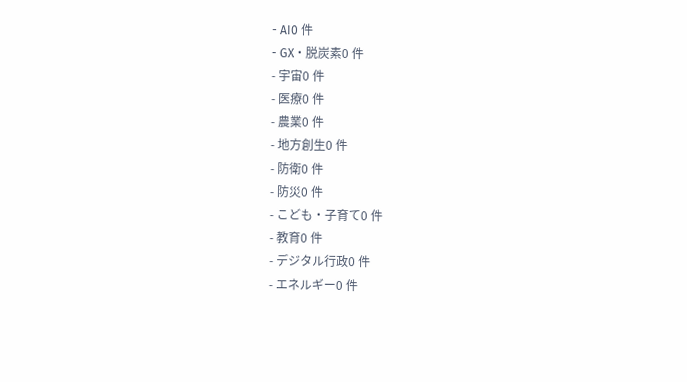- AI0 件
- GX・脱炭素0 件
- 宇宙0 件
- 医療0 件
- 農業0 件
- 地方創生0 件
- 防衛0 件
- 防災0 件
- こども・子育て0 件
- 教育0 件
- デジタル行政0 件
- エネルギー0 件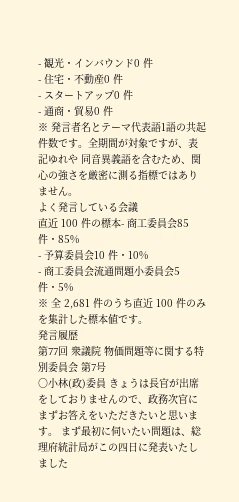- 観光・インバウンド0 件
- 住宅・不動産0 件
- スタートアップ0 件
- 通商・貿易0 件
※ 発言者名とテーマ代表語1語の共起件数です。全期間が対象ですが、表記ゆれや 同音異義語を含むため、関心の強さを厳密に測る指標ではありません。
よく発言している会議
直近 100 件の標本- 商工委員会85 件・85%
- 予算委員会10 件・10%
- 商工委員会流通問題小委員会5 件・5%
※ 全 2,681 件のうち直近 100 件のみを集計した標本値です。
発言履歴
第77回 衆議院 物価問題等に関する特別委員会 第7号
○小林(政)委員 きょうは長官が出席をしておりませんので、政務次官にまずお答えをいただきたいと思います。 まず最初に伺いたい問題は、総理府統計局がこの四日に発表いたしました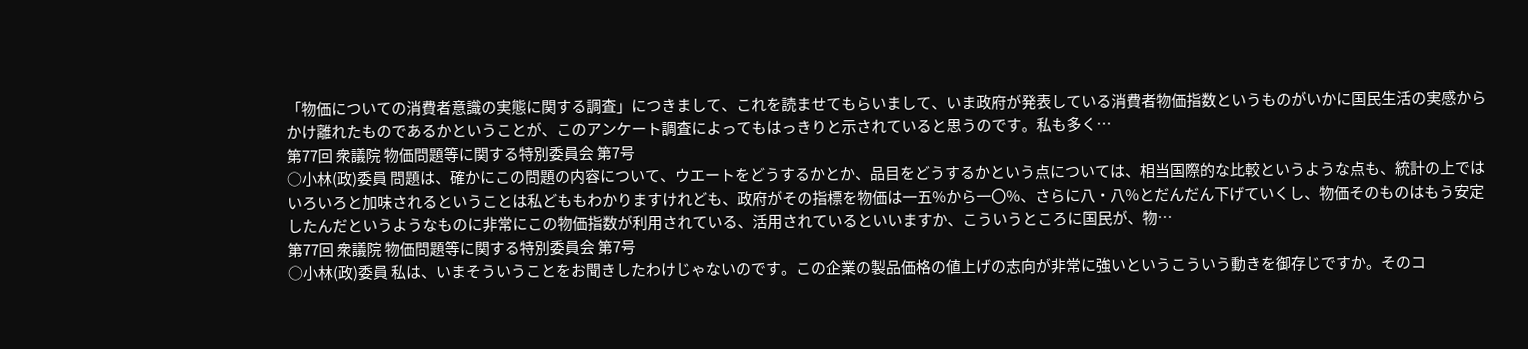「物価についての消費者意識の実態に関する調査」につきまして、これを読ませてもらいまして、いま政府が発表している消費者物価指数というものがいかに国民生活の実感からかけ離れたものであるかということが、このアンケート調査によってもはっきりと示されていると思うのです。私も多く…
第77回 衆議院 物価問題等に関する特別委員会 第7号
○小林(政)委員 問題は、確かにこの問題の内容について、ウエートをどうするかとか、品目をどうするかという点については、相当国際的な比較というような点も、統計の上ではいろいろと加味されるということは私どももわかりますけれども、政府がその指標を物価は一五%から一〇%、さらに八・八%とだんだん下げていくし、物価そのものはもう安定したんだというようなものに非常にこの物価指数が利用されている、活用されているといいますか、こういうところに国民が、物…
第77回 衆議院 物価問題等に関する特別委員会 第7号
○小林(政)委員 私は、いまそういうことをお聞きしたわけじゃないのです。この企業の製品価格の値上げの志向が非常に強いというこういう動きを御存じですか。そのコ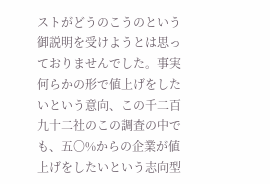ストがどうのこうのという御説明を受けようとは思っておりませんでした。事実何らかの形で値上げをしたいという意向、この千二百九十二社のこの調査の中でも、五〇%からの企業が値上げをしたいという志向型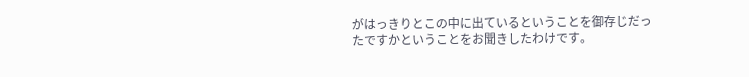がはっきりとこの中に出ているということを御存じだったですかということをお聞きしたわけです。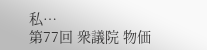私…
第77回 衆議院 物価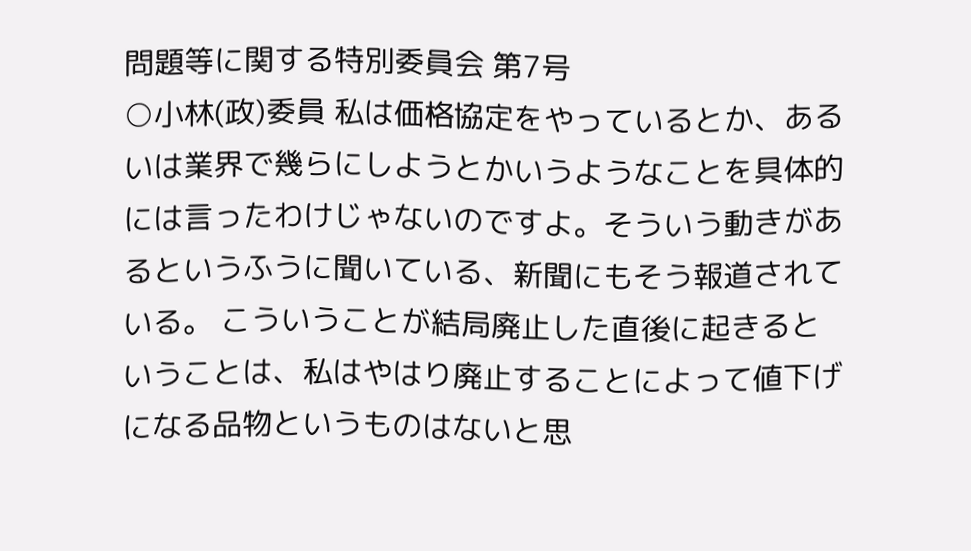問題等に関する特別委員会 第7号
○小林(政)委員 私は価格協定をやっているとか、あるいは業界で幾らにしようとかいうようなことを具体的には言ったわけじゃないのですよ。そういう動きがあるというふうに聞いている、新聞にもそう報道されている。 こういうことが結局廃止した直後に起きるということは、私はやはり廃止することによって値下げになる品物というものはないと思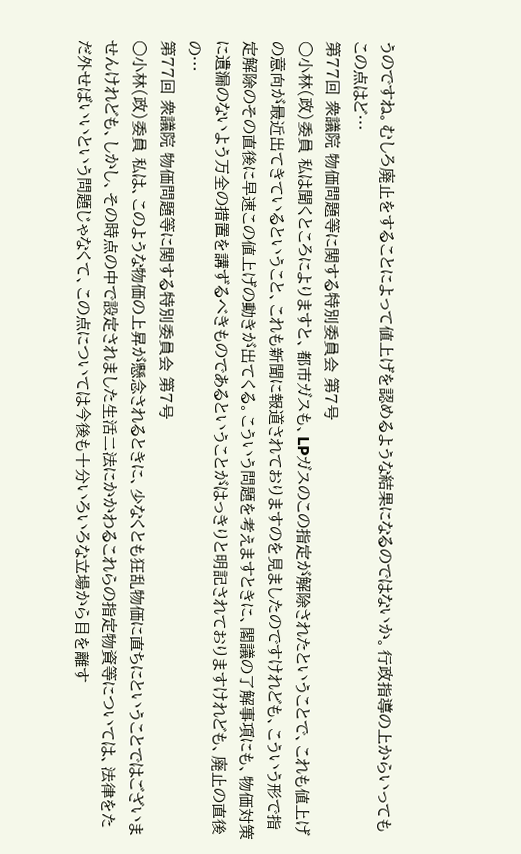うのですね。むしろ廃止をすることによって値上げを認めるような結果になるのではないか。行政指導の上からいってもこの点はど…
第77回 衆議院 物価問題等に関する特別委員会 第7号
○小林(政)委員 私は聞くところによりますと、都市ガスも、LPガスのこの指定が解除されたということで、これも値上げの意向が最近出てきているということ、これも新聞に報道されておりますのを見ましたのですけれども、こういう形で指定解除のその直後に早速この値上げの動きが出てくる。こういう問題を考えますときに、閣議の了解事項にも、物価対策に遺漏のないよう万全の措置を講ずるべきものであるということがはっきりと明記されておりますけれども、廃止の直後の…
第77回 衆議院 物価問題等に関する特別委員会 第7号
○小林(政)委員 私は、このような物価の上昇が懸念されるときに、少なくとも狂乱物価に直ちにということではございませんけれども、しかし、その時点の中で設定されました生活二法にかかわるこれらの指定物資等については、法律をただ外せばいいという問題じゃなくて、この点については今後も十分いろいろな立場から目を離す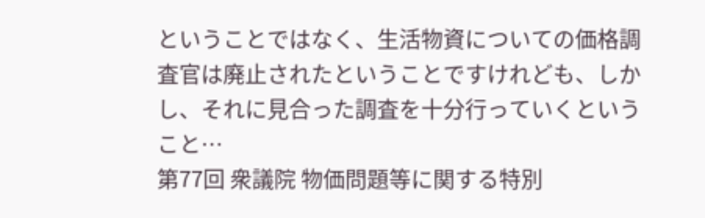ということではなく、生活物資についての価格調査官は廃止されたということですけれども、しかし、それに見合った調査を十分行っていくということ…
第77回 衆議院 物価問題等に関する特別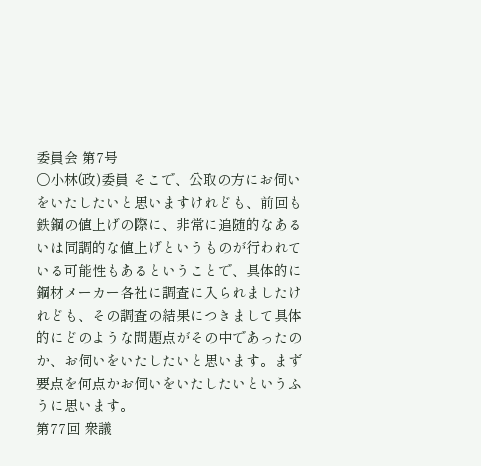委員会 第7号
○小林(政)委員 そこで、公取の方にお伺いをいたしたいと思いますけれども、前回も鉄鋼の値上げの際に、非常に追随的なあるいは同調的な値上げというものが行われている可能性もあるということで、具体的に鋼材メーカー各社に調査に入られましたけれども、その調査の結果につきまして具体的にどのような問題点がその中であったのか、お伺いをいたしたいと思います。まず要点を何点かお伺いをいたしたいというふうに思います。
第77回 衆議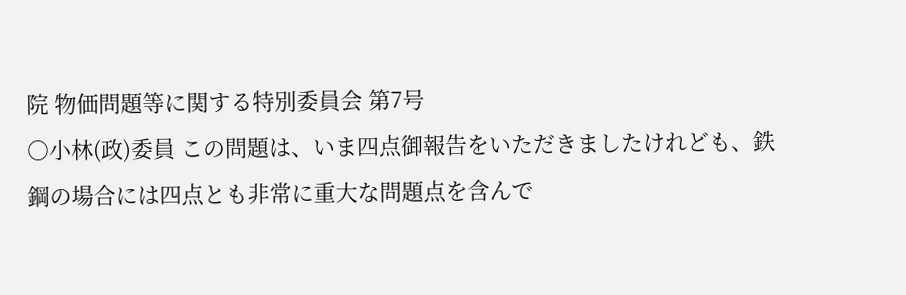院 物価問題等に関する特別委員会 第7号
○小林(政)委員 この問題は、いま四点御報告をいただきましたけれども、鉄鋼の場合には四点とも非常に重大な問題点を含んで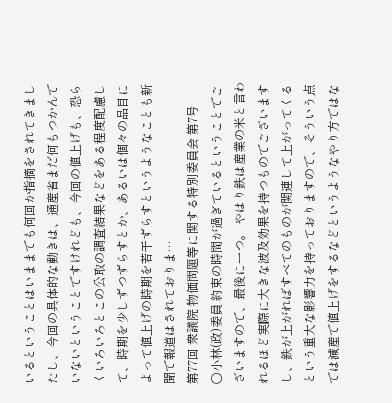いるということはいままでも何回か指摘をされてきましたし、今回の具体的な動きは、通産省まだ何もつかんでいないということですけれども、今回の値上げも、恐らくいろいろとこの公取の調査結果などをある程度配慮して、時期を少しずつずらすとか、あるいは個々の品目によって値上げの時期を若干ずらすというようなことも新聞で報道はされておりま…
第77回 衆議院 物価問題等に関する特別委員会 第7号
○小林(政)委員 約束の時間が過ぎているということでございますので、最後に一つ。 やはり鉄は産業の米と言われるほど実際に大きな波及効果を持つものでございますし、鉄が上がればすべてのものが関連して上がってくるという重大な影響力を持っておりますので、そういう点では減産で値上げをするなどというようなやり方ではな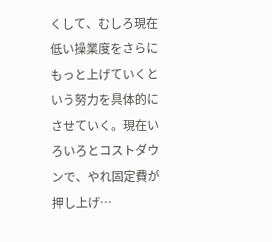くして、むしろ現在低い操業度をさらにもっと上げていくという努力を具体的にさせていく。現在いろいろとコストダウンで、やれ固定費が押し上げ…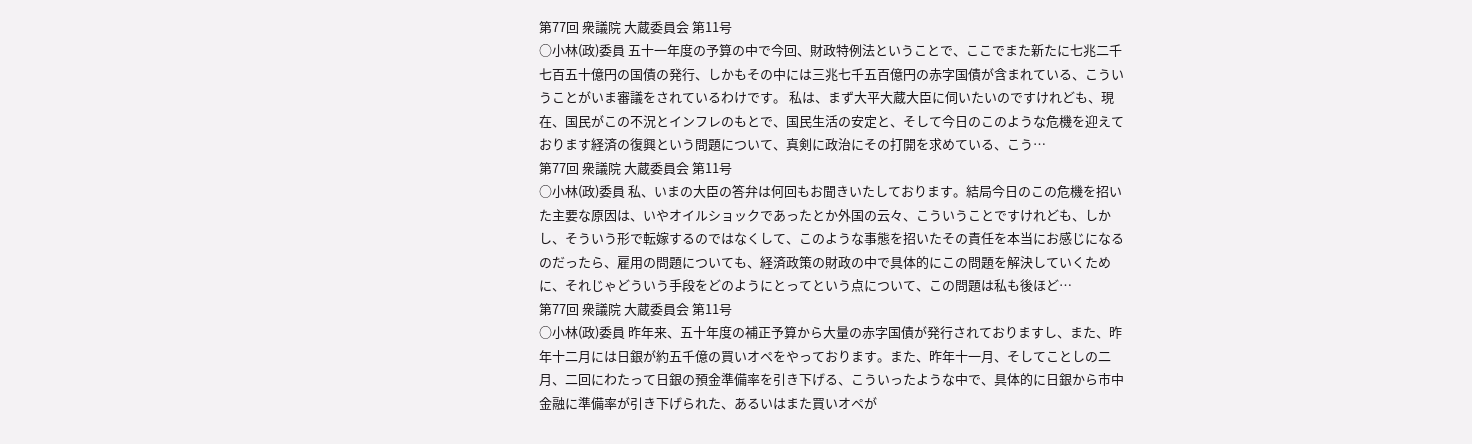第77回 衆議院 大蔵委員会 第11号
○小林(政)委員 五十一年度の予算の中で今回、財政特例法ということで、ここでまた新たに七兆二千七百五十億円の国債の発行、しかもその中には三兆七千五百億円の赤字国債が含まれている、こういうことがいま審議をされているわけです。 私は、まず大平大蔵大臣に伺いたいのですけれども、現在、国民がこの不況とインフレのもとで、国民生活の安定と、そして今日のこのような危機を迎えております経済の復興という問題について、真剣に政治にその打開を求めている、こう…
第77回 衆議院 大蔵委員会 第11号
○小林(政)委員 私、いまの大臣の答弁は何回もお聞きいたしております。結局今日のこの危機を招いた主要な原因は、いやオイルショックであったとか外国の云々、こういうことですけれども、しかし、そういう形で転嫁するのではなくして、このような事態を招いたその責任を本当にお感じになるのだったら、雇用の問題についても、経済政策の財政の中で具体的にこの問題を解決していくために、それじゃどういう手段をどのようにとってという点について、この問題は私も後ほど…
第77回 衆議院 大蔵委員会 第11号
○小林(政)委員 昨年来、五十年度の補正予算から大量の赤字国債が発行されておりますし、また、昨年十二月には日銀が約五千億の買いオペをやっております。また、昨年十一月、そしてことしの二月、二回にわたって日銀の預金準備率を引き下げる、こういったような中で、具体的に日銀から市中金融に準備率が引き下げられた、あるいはまた買いオペが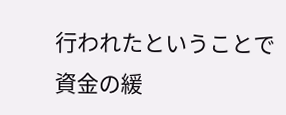行われたということで資金の緩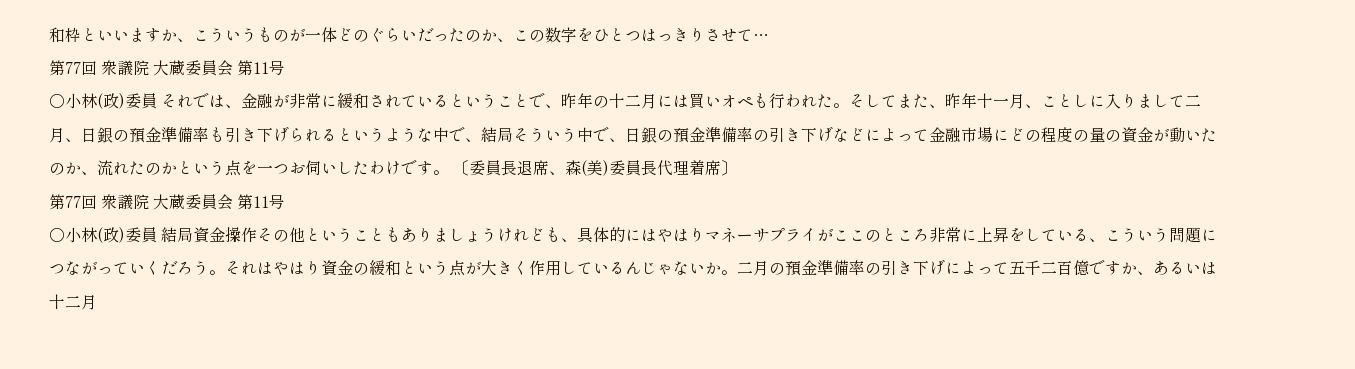和枠といいますか、こういうものが一体どのぐらいだったのか、この数字をひとつはっきりさせて…
第77回 衆議院 大蔵委員会 第11号
○小林(政)委員 それでは、金融が非常に緩和されているということで、昨年の十二月には買いオペも行われた。そしてまた、昨年十一月、ことしに入りまして二月、日銀の預金準備率も引き下げられるというような中で、結局そういう中で、日銀の預金準備率の引き下げなどによって金融市場にどの程度の量の資金が動いたのか、流れたのかという点を一つお伺いしたわけです。 〔委員長退席、森(美)委員長代理着席〕
第77回 衆議院 大蔵委員会 第11号
○小林(政)委員 結局資金操作その他ということもありましょうけれども、具体的にはやはりマネーサプライがここのところ非常に上昇をしている、こういう問題につながっていくだろう。それはやはり資金の緩和という点が大きく作用しているんじゃないか。二月の預金準備率の引き下げによって五千二百億ですか、あるいは十二月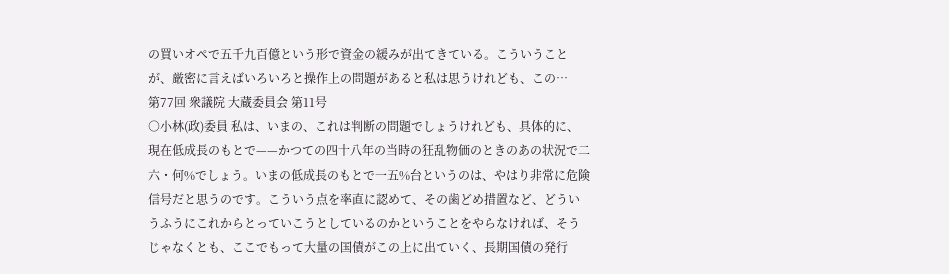の買いオペで五千九百億という形で資金の緩みが出てきている。こういうことが、厳密に言えばいろいろと操作上の問題があると私は思うけれども、この…
第77回 衆議院 大蔵委員会 第11号
○小林(政)委員 私は、いまの、これは判断の問題でしょうけれども、具体的に、現在低成長のもとで——かつての四十八年の当時の狂乱物価のときのあの状況で二六・何%でしょう。いまの低成長のもとで一五%台というのは、やはり非常に危険信号だと思うのです。こういう点を率直に認めて、その歯どめ措置など、どういうふうにこれからとっていこうとしているのかということをやらなければ、そうじゃなくとも、ここでもって大量の国債がこの上に出ていく、長期国債の発行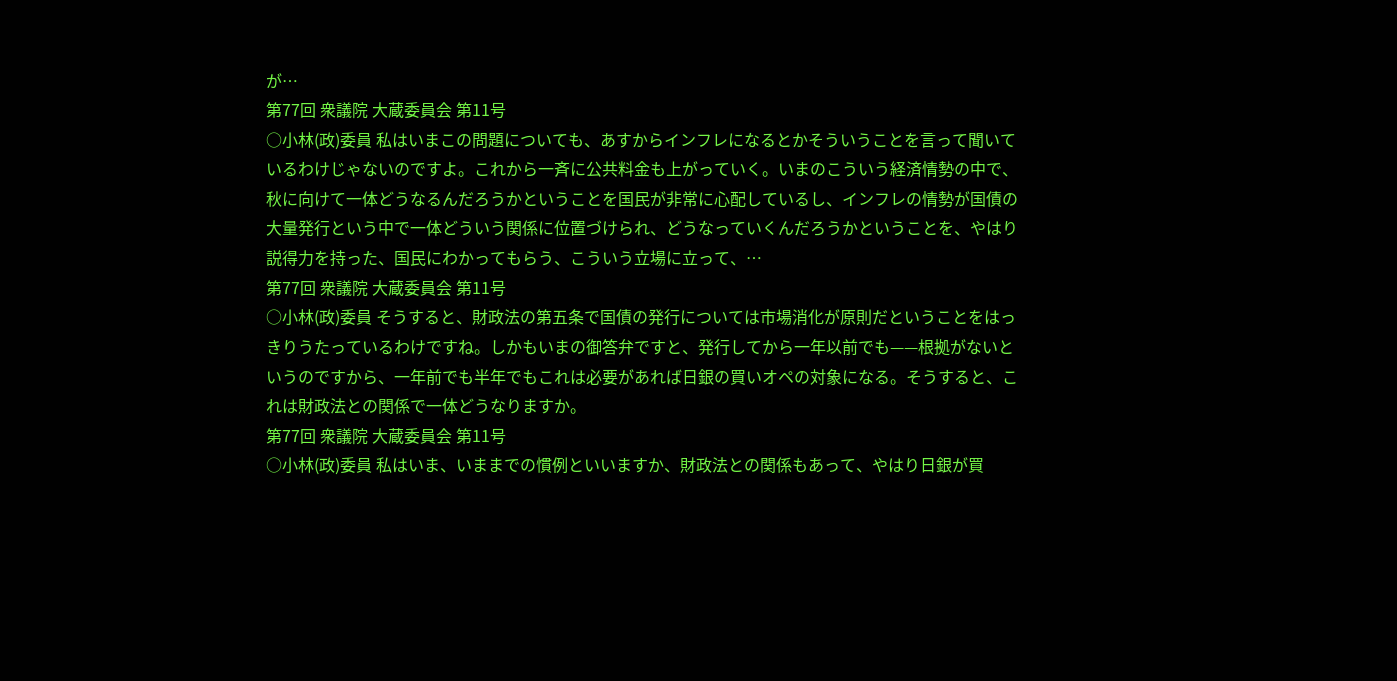が…
第77回 衆議院 大蔵委員会 第11号
○小林(政)委員 私はいまこの問題についても、あすからインフレになるとかそういうことを言って聞いているわけじゃないのですよ。これから一斉に公共料金も上がっていく。いまのこういう経済情勢の中で、秋に向けて一体どうなるんだろうかということを国民が非常に心配しているし、インフレの情勢が国債の大量発行という中で一体どういう関係に位置づけられ、どうなっていくんだろうかということを、やはり説得力を持った、国民にわかってもらう、こういう立場に立って、…
第77回 衆議院 大蔵委員会 第11号
○小林(政)委員 そうすると、財政法の第五条で国債の発行については市場消化が原則だということをはっきりうたっているわけですね。しかもいまの御答弁ですと、発行してから一年以前でも——根拠がないというのですから、一年前でも半年でもこれは必要があれば日銀の買いオペの対象になる。そうすると、これは財政法との関係で一体どうなりますか。
第77回 衆議院 大蔵委員会 第11号
○小林(政)委員 私はいま、いままでの慣例といいますか、財政法との関係もあって、やはり日銀が買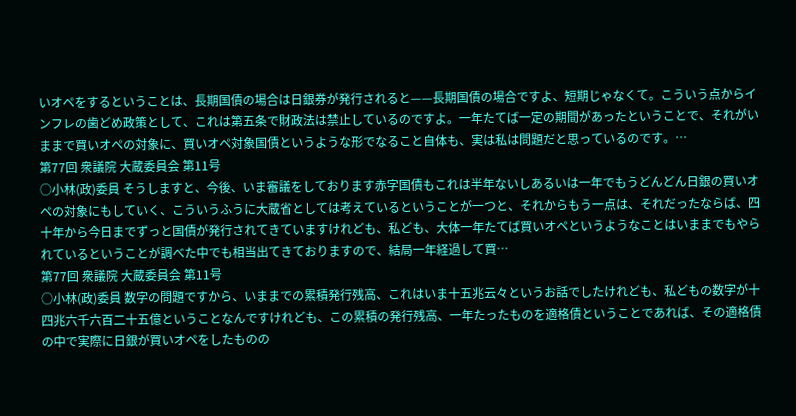いオペをするということは、長期国債の場合は日銀券が発行されると——長期国債の場合ですよ、短期じゃなくて。こういう点からインフレの歯どめ政策として、これは第五条で財政法は禁止しているのですよ。一年たてば一定の期間があったということで、それがいままで買いオペの対象に、買いオペ対象国債というような形でなること自体も、実は私は問題だと思っているのです。…
第77回 衆議院 大蔵委員会 第11号
○小林(政)委員 そうしますと、今後、いま審議をしております赤字国債もこれは半年ないしあるいは一年でもうどんどん日銀の買いオペの対象にもしていく、こういうふうに大蔵省としては考えているということが一つと、それからもう一点は、それだったならば、四十年から今日までずっと国債が発行されてきていますけれども、私ども、大体一年たてば買いオペというようなことはいままでもやられているということが調べた中でも相当出てきておりますので、結局一年経過して買…
第77回 衆議院 大蔵委員会 第11号
○小林(政)委員 数字の問題ですから、いままでの累積発行残高、これはいま十五兆云々というお話でしたけれども、私どもの数字が十四兆六千六百二十五億ということなんですけれども、この累積の発行残高、一年たったものを適格債ということであれば、その適格債の中で実際に日銀が買いオペをしたものの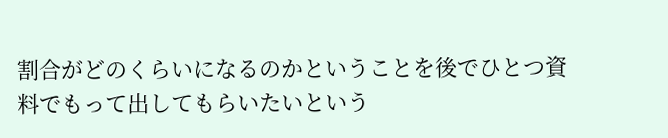割合がどのくらいになるのかということを後でひとつ資料でもって出してもらいたいという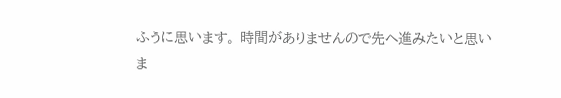ふうに思います。 時間がありませんので先へ進みたいと思いま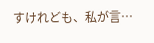すけれども、私が言…